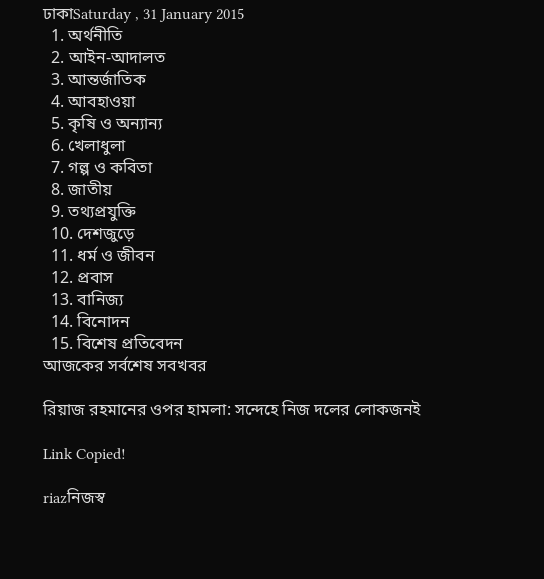ঢাকাSaturday , 31 January 2015
  1. অর্থনীতি
  2. আইন-আদালত
  3. আন্তর্জাতিক
  4. আবহাওয়া
  5. কৃষি ও অন্যান্য
  6. খেলাধুলা
  7. গল্প ও কবিতা
  8. জাতীয়
  9. তথ্যপ্রযুক্তি
  10. দেশজুড়ে
  11. ধর্ম ও জীবন
  12. প্রবাস
  13. বানিজ্য
  14. বিনোদন
  15. বিশেষ প্রতিবেদন
আজকের সর্বশেষ সবখবর

রিয়াজ রহমানের ওপর হামলা: সন্দেহে নিজ দলের লোকজনই

Link Copied!

riazনিজস্ব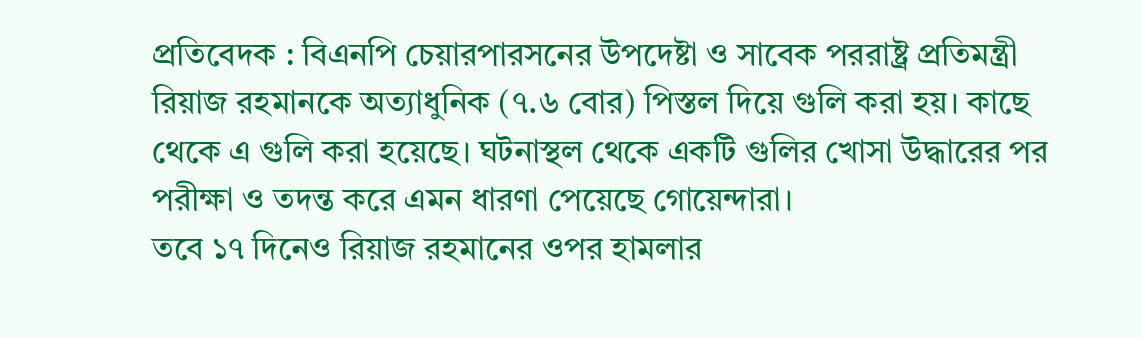প্রতিবেদক : বিএনপি চেয়ারপারসনের উপদেষ্টা ও সাবেক পররাষ্ট্র প্রতিমন্ত্রী রিয়াজ রহমানকে অত্যাধুনিক (৭.৬ বোর) পিস্তল দিয়ে গুলি করা হয়। কাছে থেকে এ গুলি করা হয়েছে। ঘটনাস্থল থেকে একটি গুলির খোসা উদ্ধারের পর পরীক্ষা ও তদন্ত করে এমন ধারণা পেয়েছে গোয়েন্দারা।
তবে ১৭ দিনেও রিয়াজ রহমানের ওপর হামলার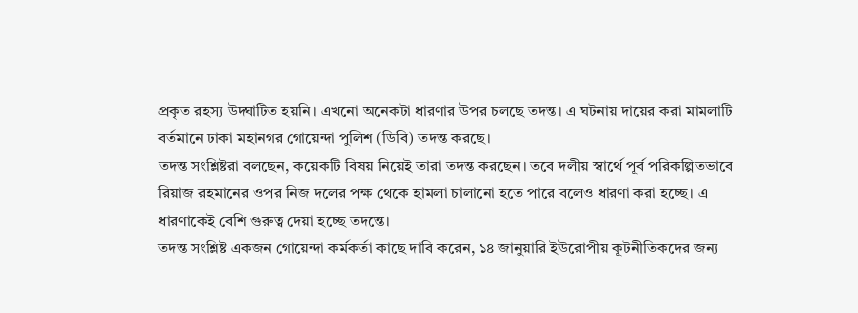প্রকৃত রহস্য উদ্ঘাটিত হয়নি। এখনো অনেকটা ধারণার উপর চলছে তদন্ত। এ ঘটনায় দায়ের করা মামলাটি বর্তমানে ঢাকা মহানগর গোয়েন্দা পুলিশ (ডিবি) তদন্ত করছে।
তদন্ত সংশ্লিষ্টরা বলছেন, কয়েকটি বিষয় নিয়েই তারা তদন্ত করছেন। তবে দলীয় স্বার্থে পূর্ব পরিকল্পিতভাবে রিয়াজ রহমানের ওপর নিজ দলের পক্ষ থেকে হামলা চালানো হতে পারে বলেও ধারণা করা হচ্ছে। এ ধারণাকেই বেশি গুরুত্ব দেয়া হচ্ছে তদন্তে।
তদন্ত সংশ্লিষ্ট একজন গোয়েন্দা কর্মকর্তা কাছে দাবি করেন, ১৪ জানুয়ারি ইউরোপীয় কূটনীতিকদের জন্য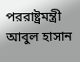পররাষ্ট্রমন্ত্রী আবুল হাসান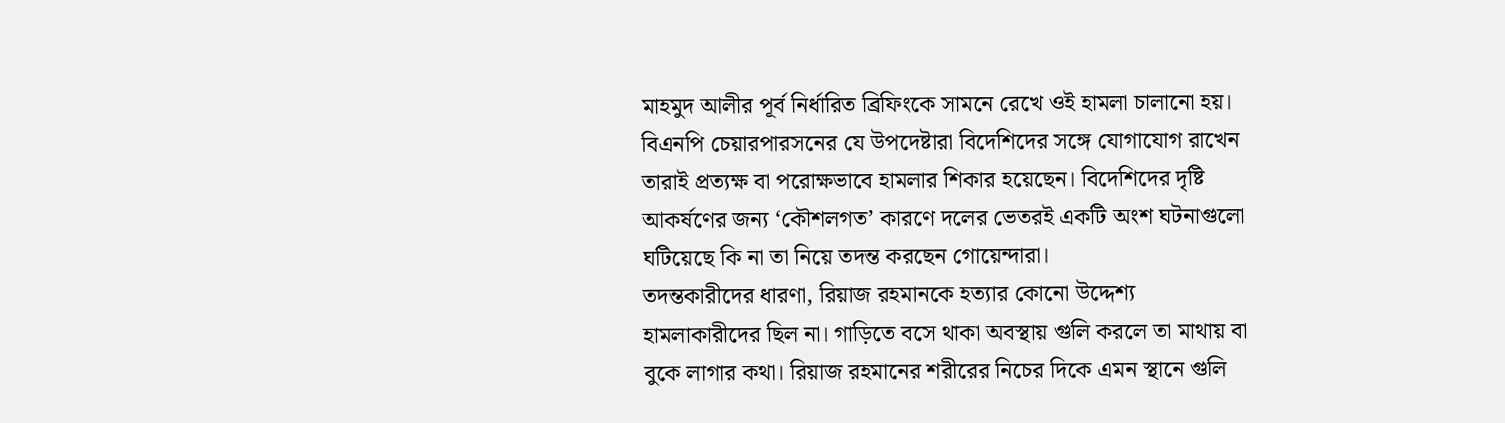মাহমুদ আলীর পূর্ব নির্ধারিত ব্রিফিংকে সামনে রেখে ওই হামলা চালানো হয়। বিএনপি চেয়ারপারসনের যে উপদেষ্টারা বিদেশিদের সঙ্গে যোগাযোগ রাখেন তারাই প্রত্যক্ষ বা পরোক্ষভাবে হামলার শিকার হয়েছেন। বিদেশিদের দৃষ্টি আকর্ষণের জন্য ‘কৌশলগত’ কারণে দলের ভেতরই একটি অংশ ঘটনাগুলো ঘটিয়েছে কি না তা নিয়ে তদন্ত করছেন গোয়েন্দারা।
তদন্তকারীদের ধারণা, রিয়াজ রহমানকে হত্যার কোনো উদ্দেশ্য হামলাকারীদের ছিল না। গাড়িতে বসে থাকা অবস্থায় গুলি করলে তা মাথায় বা বুকে লাগার কথা। রিয়াজ রহমানের শরীরের নিচের দিকে এমন স্থানে গুলি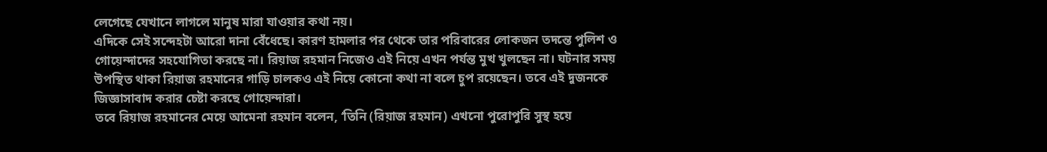লেগেছে যেখানে লাগলে মানুষ মারা যাওয়ার কথা নয়।
এদিকে সেই সন্দেহটা আরো দানা বেঁধেছে। কারণ হামলার পর থেকে তার পরিবারের লোকজন তদন্তে পুলিশ ও গোয়েন্দাদের সহযোগিতা করছে না। রিয়াজ রহমান নিজেও এই নিয়ে এখন পর্যন্ত মুখ খুলছেন না। ঘটনার সময় উপস্থিত থাকা রিয়াজ রহমানের গাড়ি চালকও এই নিয়ে কোনো কথা না বলে চুপ রয়েছেন। তবে এই দুজনকে জিজ্ঞাসাবাদ করার চেষ্টা করছে গোয়েন্দারা।
তবে রিয়াজ রহমানের মেয়ে আমেনা রহমান বলেন, ‘তিনি (রিয়াজ রহমান) এখনো পুরোপুরি সুস্থ হয়ে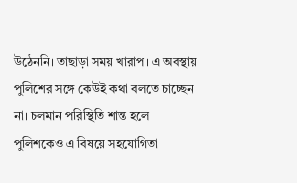উঠেননি। তাছাড়া সময় খারাপ। এ অবস্থায় পুলিশের সঙ্গে কেউই কথা বলতে চাচ্ছেন না। চলমান পরিস্থিতি শান্ত হলে পুলিশকেও এ বিষয়ে সহযোগিতা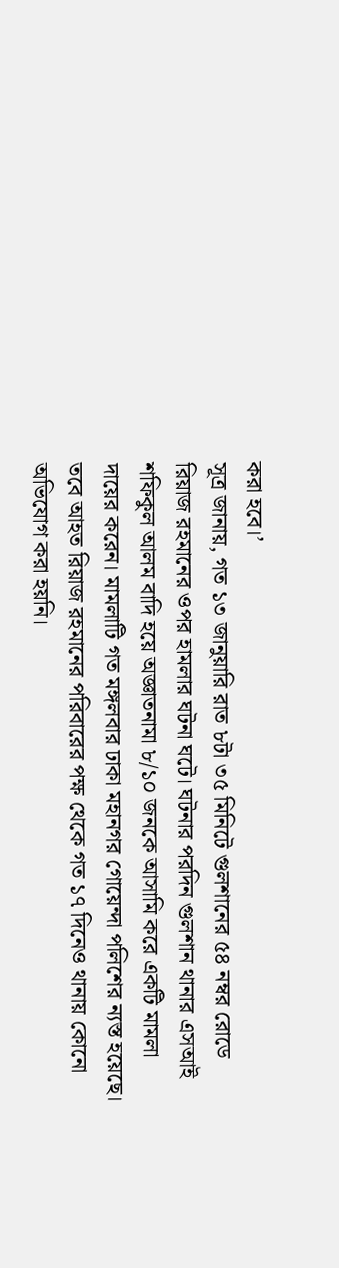করা হবে।’
সূত্র জানায়, গত ১৩ জানুয়ারি রাত ৮টা ৩৫ মিনিটে গুলশানের ৫৪ নম্বর রোডে রিয়াজ রহমানের ওপর হামলার ঘটনা ঘটে। ঘটনার পরদিন গুলশান থানার এসআই শফিকুল আলম বাদি হয়ে অজ্ঞাতনামা ৮/১০ জনকে আসামি করে একটি মামলা দায়ের করেন। মামলাটি গত মঙ্গলবার ঢাকা মহানগর গোয়েন্দা পলিশের ন্যস্ত হয়েছে। তবে আহত রিয়াজ রহমানের পরিবারের পক্ষ থেকে গত ১৭ দিনেও থানায় কোনো অভিযোগ করা হয়নি।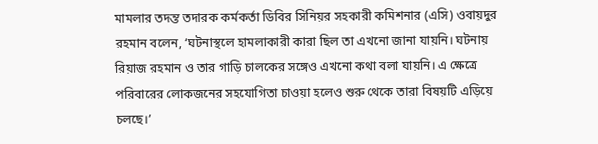মামলার তদন্ত তদারক কর্মকর্তা ডিবির সিনিয়র সহকারী কমিশনার (এসি) ওবায়দুর রহমান বলেন, ‘ঘটনাস্থলে হামলাকারী কারা ছিল তা এখনো জানা যায়নি। ঘটনায় রিয়াজ রহমান ও তার গাড়ি চালকের সঙ্গেও এখনো কথা বলা যায়নি। এ ক্ষেত্রে পরিবারের লোকজনের সহযোগিতা চাওয়া হলেও শুরু থেকে তারা বিষয়টি এড়িয়ে চলছে।’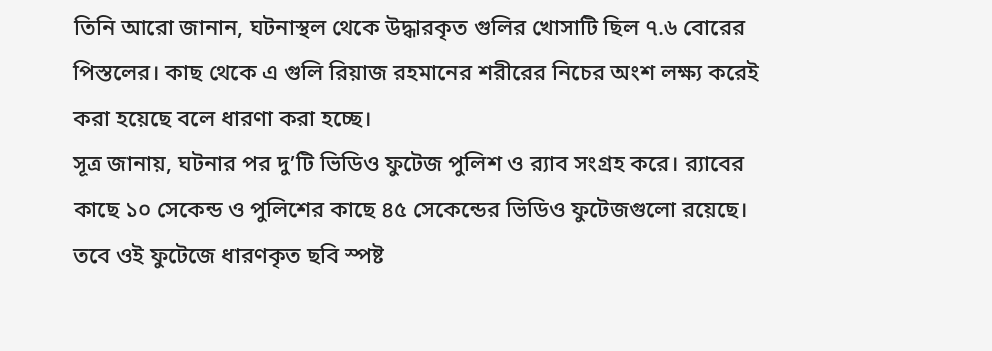তিনি আরো জানান, ঘটনাস্থল থেকে উদ্ধারকৃত গুলির খোসাটি ছিল ৭.৬ বোরের পিস্তলের। কাছ থেকে এ গুলি রিয়াজ রহমানের শরীরের নিচের অংশ লক্ষ্য করেই করা হয়েছে বলে ধারণা করা হচ্ছে।
সূত্র জানায়, ঘটনার পর দু’টি ভিডিও ফুটেজ পুলিশ ও র‌্যাব সংগ্রহ করে। র‌্যাবের কাছে ১০ সেকেন্ড ও পুলিশের কাছে ৪৫ সেকেন্ডের ভিডিও ফুটেজগুলো রয়েছে। তবে ওই ফুটেজে ধারণকৃত ছবি স্পষ্ট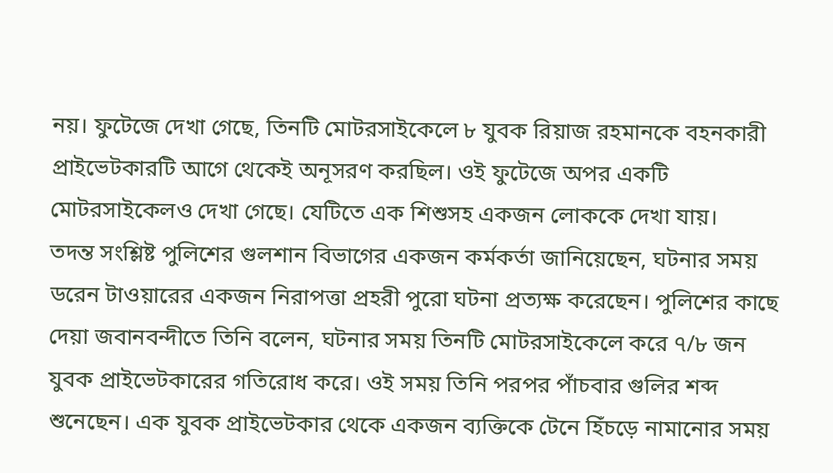নয়। ফুটেজে দেখা গেছে, তিনটি মোটরসাইকেলে ৮ যুবক রিয়াজ রহমানকে বহনকারী প্রাইভেটকারটি আগে থেকেই অনূসরণ করছিল। ওই ফুটেজে অপর একটি মোটরসাইকেলও দেখা গেছে। যেটিতে এক শিশুসহ একজন লোককে দেখা যায়।
তদন্ত সংশ্লিষ্ট পুলিশের গুলশান বিভাগের একজন কর্মকর্তা জানিয়েছেন, ঘটনার সময় ডরেন টাওয়ারের একজন নিরাপত্তা প্রহরী পুরো ঘটনা প্রত্যক্ষ করেছেন। পুলিশের কাছে দেয়া জবানবন্দীতে তিনি বলেন, ঘটনার সময় তিনটি মোটরসাইকেলে করে ৭/৮ জন যুবক প্রাইভেটকারের গতিরোধ করে। ওই সময় তিনি পরপর পাঁচবার গুলির শব্দ শুনেছেন। এক যুবক প্রাইভেটকার থেকে একজন ব্যক্তিকে টেনে হিঁচড়ে নামানোর সময়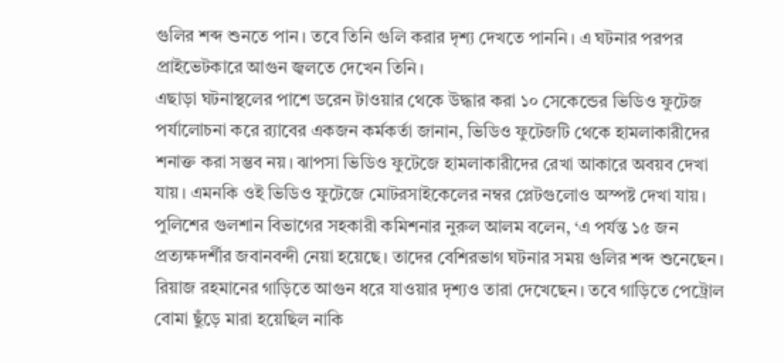গুলির শব্দ শুনতে পান। তবে তিনি গুলি করার দৃশ্য দেখতে পাননি। এ ঘটনার পরপর প্রাইভেটকারে আগুন জ্বলতে দেখেন তিনি।
এছাড়া ঘটনাস্থলের পাশে ডরেন টাওয়ার থেকে উদ্ধার করা ১০ সেকেন্ডের ভিডিও ফুটেজ পর্যালোচনা করে র‌্যাবের একজন কর্মকর্তা জানান, ভিডিও ফুটেজটি থেকে হামলাকারীদের শনাক্ত করা সম্ভব নয়। ঝাপসা ভিডিও ফুটেজে হামলাকারীদের রেখা আকারে অবয়ব দেখা যায়। এমনকি ওই ভিডিও ফুটেজে মোটরসাইকেলের নম্বর প্লেটগুলোও অস্পষ্ট দেখা যায়।
পুলিশের গুলশান বিভাগের সহকারী কমিশনার নুরুল আলম বলেন, ‘এ পর্যন্ত ১৫ জন প্রত্যক্ষদর্শীর জবানবন্দী নেয়া হয়েছে। তাদের বেশিরভাগ ঘটনার সময় গুলির শব্দ শুনেছেন। রিয়াজ রহমানের গাড়িতে আগুন ধরে যাওয়ার দৃশ্যও তারা দেখেছেন। তবে গাড়িতে পেট্রোল বোমা ছুঁড়ে মারা হয়েছিল নাকি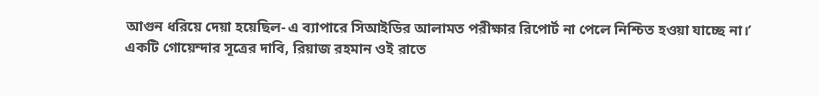আগুন ধরিয়ে দেয়া হয়েছিল- এ ব্যাপারে সিআইডির আলামত পরীক্ষার রিপোর্ট না পেলে নিশ্চিত হওয়া যাচ্ছে না।’
একটি গোয়েন্দার সূত্রের দাবি, রিয়াজ রহমান ওই রাতে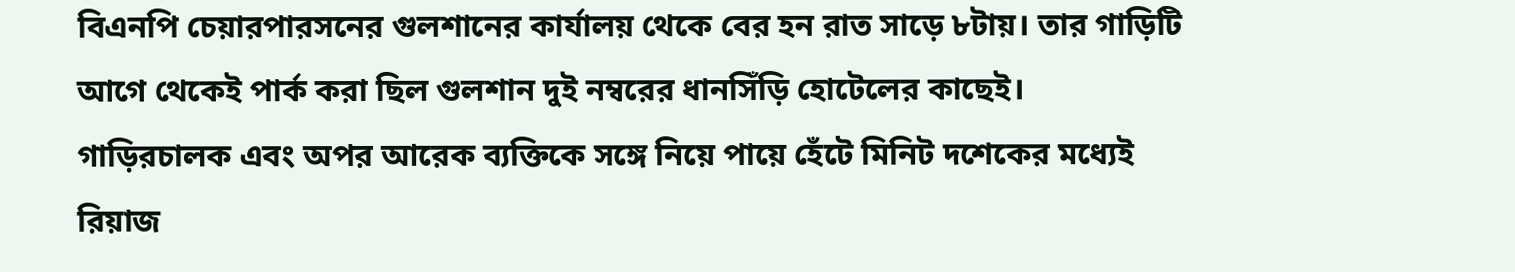বিএনপি চেয়ারপারসনের গুলশানের কার্যালয় থেকে বের হন রাত সাড়ে ৮টায়। তার গাড়িটি আগে থেকেই পার্ক করা ছিল গুলশান দুই নম্বরের ধানসিঁড়ি হোটেলের কাছেই। গাড়িরচালক এবং অপর আরেক ব্যক্তিকে সঙ্গে নিয়ে পায়ে হেঁটে মিনিট দশেকের মধ্যেই রিয়াজ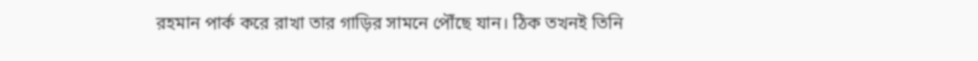রহমান পার্ক করে রাখা তার গাড়ির সামনে পৌঁছে যান। ঠিক তখনই তিনি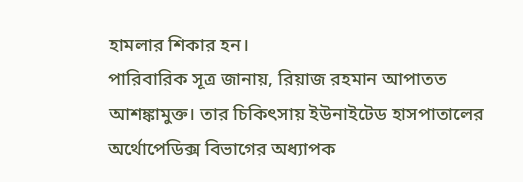হামলার শিকার হন।
পারিবারিক সূত্র জানায়, রিয়াজ রহমান আপাতত আশঙ্কামুক্ত। তার চিকিৎসায় ইউনাইটেড হাসপাতালের অর্থোপেডিক্স বিভাগের অধ্যাপক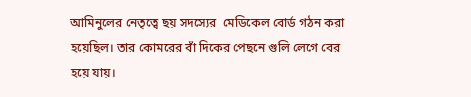আমিনুলের নেতৃত্বে ছয় সদস্যের  মেডিকেল বোর্ড গঠন করা হয়েছিল। তার কোমরের বাঁ দিকের পেছনে গুলি লেগে বের হয়ে যায়।